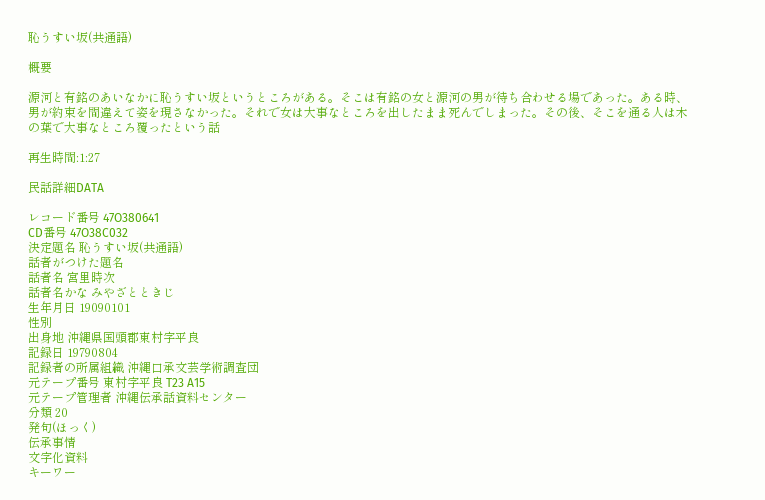恥うすい坂(共通語)

概要

源河と有銘のあいなかに恥うすい坂というところがある。そこは有銘の女と源河の男が待ち合わせる場であった。ある時、男が約束を間違えて姿を現さなかった。それで女は大事なところを出したまま死んでしまった。その後、そこを通る人は木の葉で大事なところ覆ったという話

再生時間:1:27

民話詳細DATA

レコード番号 47O380641
CD番号 47O38C032
決定題名 恥うすい坂(共通語)
話者がつけた題名
話者名 宮里時次
話者名かな みやざとときじ
生年月日 19090101
性別
出身地 沖縄県国頭郡東村字平良
記録日 19790804
記録者の所属組織 沖縄口承文芸学術調査団
元テープ番号 東村字平良 T23 A15
元テープ管理者 沖縄伝承話資料センター
分類 20
発句(ほっく)
伝承事情
文字化資料
キーワー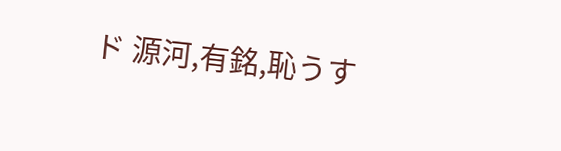ド 源河,有銘,恥うす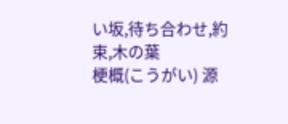い坂,待ち合わせ,約束,木の葉
梗概(こうがい) 源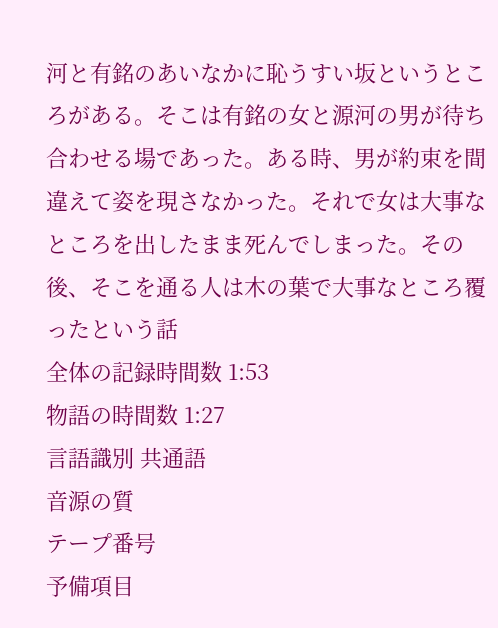河と有銘のあいなかに恥うすい坂というところがある。そこは有銘の女と源河の男が待ち合わせる場であった。ある時、男が約束を間違えて姿を現さなかった。それで女は大事なところを出したまま死んでしまった。その後、そこを通る人は木の葉で大事なところ覆ったという話
全体の記録時間数 1:53
物語の時間数 1:27
言語識別 共通語
音源の質
テープ番号
予備項目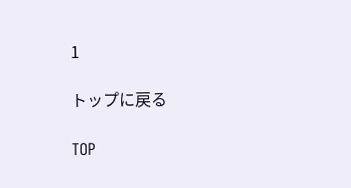1

トップに戻る

TOP